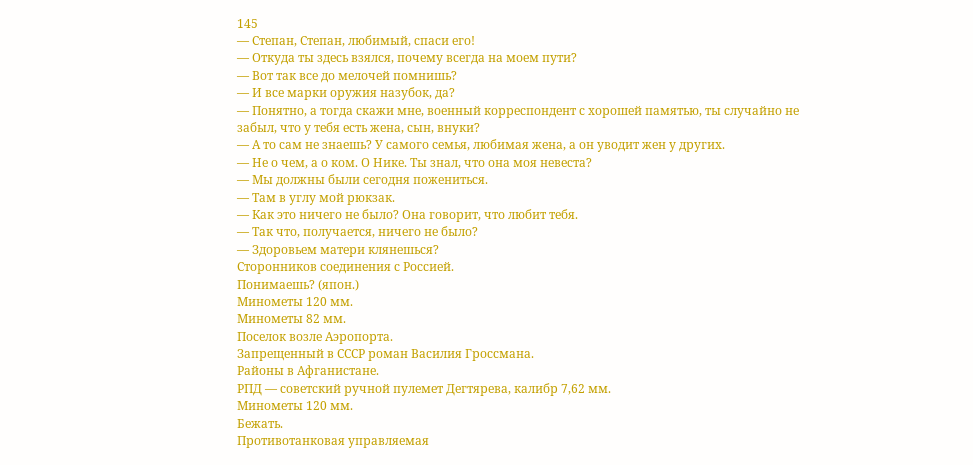145
— Степан, Степан, любимый, спаси его!
— Откуда ты здесь взялся, почему всегда на моем пути?
— Вот так все до мелочей помнишь?
— И все марки оружия назубок, да?
— Понятно, а тогда скажи мне, военный корреспондент с хорошей памятью, ты случайно не забыл, что у тебя есть жена, сын, внуки?
— А то сам не знаешь? У самого семья, любимая жена, а он уводит жен у других.
— Не о чем, а о ком. О Нике. Ты знал, что она моя невеста?
— Мы должны были сегодня пожениться.
— Там в углу мой рюкзак.
— Как это ничего не было? Она говорит, что любит тебя.
— Так что, получается, ничего не было?
— Здоровьем матери клянешься?
Сторонников соединения с Россией.
Понимаешь? (япон.)
Минометы 120 мм.
Минометы 82 мм.
Поселок возле Аэропорта.
Запрещенный в СССР роман Василия Гроссмана.
Районы в Афганистане.
РПД — советский ручной пулемет Дегтярева, калибр 7,62 мм.
Минометы 120 мм.
Бежать.
Противотанковая управляемая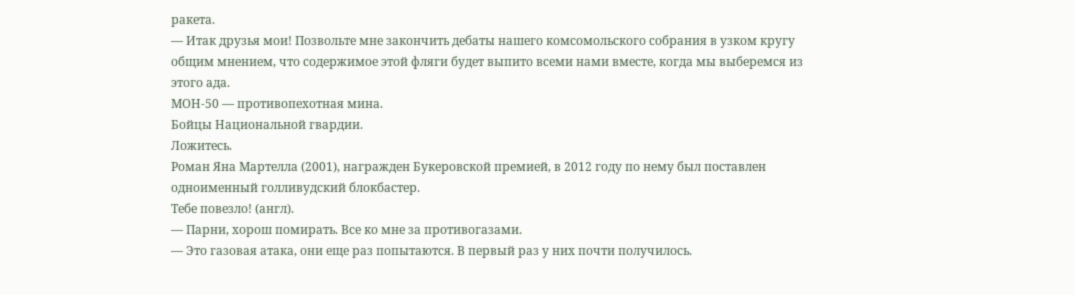ракета.
— Итак друзья мои! Позвольте мне закончить дебаты нашего комсомольского собрания в узком кругу общим мнением, что содержимое этой фляги будет выпито всеми нами вместе, когда мы выберемся из этого ада.
МОН-50 — противопехотная мина.
Бойцы Национальной гвардии.
Ложитесь.
Роман Яна Мартелла (2001), награжден Букеровской премией, в 2012 году по нему был поставлен одноименный голливудский блокбастер.
Тебе повезло! (англ).
— Парни, хорош помирать. Все ко мне за противогазами.
— Это газовая атака, они еще раз попытаются. В первый раз у них почти получилось.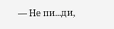— Не пи...ди,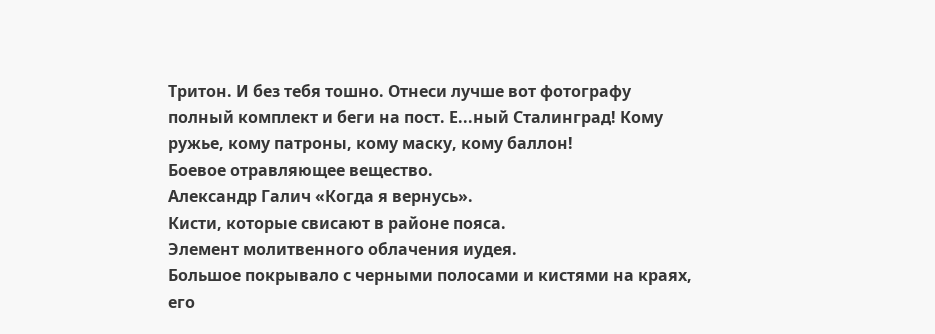Тритон. И без тебя тошно. Отнеси лучше вот фотографу полный комплект и беги на пост. Е...ный Сталинград! Кому ружье, кому патроны, кому маску, кому баллон!
Боевое отравляющее вещество.
Александр Галич «Когда я вернусь».
Кисти, которые свисают в районе пояса.
Элемент молитвенного облачения иудея.
Большое покрывало с черными полосами и кистями на краях, его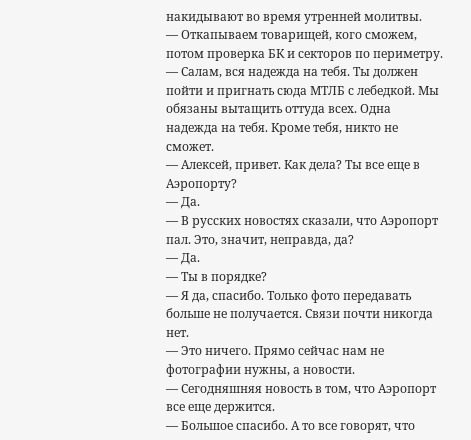накидывают во время утренней молитвы.
— Откапываем товарищей, кого сможем, потом проверка БК и секторов по периметру.
— Салам, вся надежда на тебя. Ты должен пойти и пригнать сюда МТЛБ с лебедкой. Мы обязаны вытащить оттуда всех. Одна надежда на тебя. Кроме тебя, никто не сможет.
— Алексей, привет. Как дела? Ты все еще в Аэропорту?
— Да.
— В русских новостях сказали, что Аэропорт пал. Это, значит, неправда, да?
— Да.
— Ты в порядке?
— Я да, спасибо. Только фото передавать больше не получается. Связи почти никогда нет.
— Это ничего. Прямо сейчас нам не фотографии нужны, а новости.
— Сегодняшняя новость в том, что Аэропорт все еще держится.
— Большое спасибо. А то все говорят, что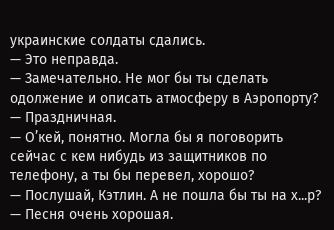украинские солдаты сдались.
— Это неправда.
— Замечательно. Не мог бы ты сделать одолжение и описать атмосферу в Аэропорту?
— Праздничная.
— О’кей, понятно. Могла бы я поговорить сейчас с кем нибудь из защитников по телефону, а ты бы перевел, хорошо?
— Послушай, Кэтлин. А не пошла бы ты на х...р?
— Песня очень хорошая.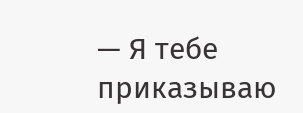— Я тебе приказываю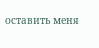оставить меня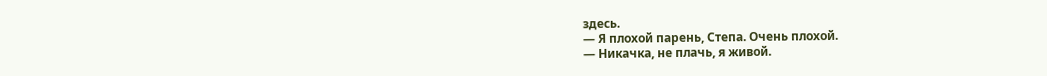здесь.
— Я плохой парень, Степа. Очень плохой.
— Никачка, не плачь, я живой.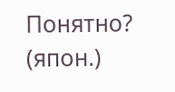Понятно? (япон.)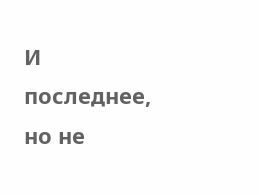И последнее, но не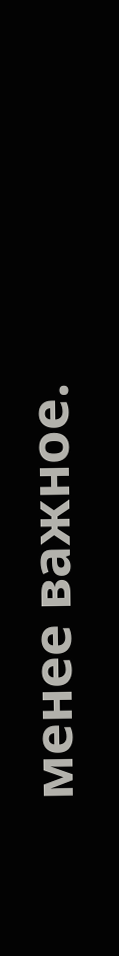менее важное.